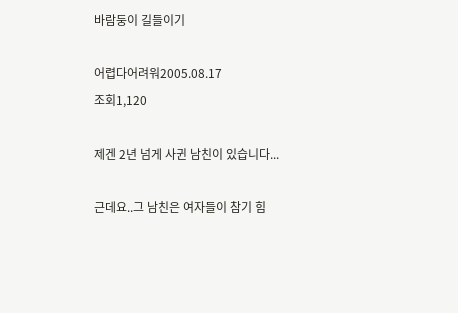바람둥이 길들이기

어렵다어려워2005.08.17
조회1,120

제겐 2년 넘게 사귄 남친이 있습니다...

근데요..그 남친은 여자들이 참기 힘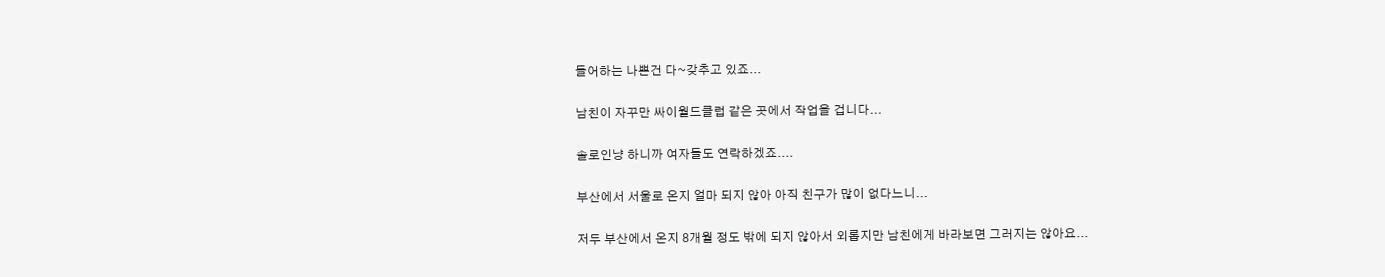들어하는 나쁜건 다~갖추고 있죠...

남친이 자꾸만 싸이월드클럽 같은 곳에서 작업을 겁니다...

솔로인냥 하니까 여자들도 연락하겠죠....

부산에서 서울로 온지 얼마 되지 않아 아직 친구가 많이 없다느니...

저두 부산에서 온지 8개월 정도 밖에 되지 않아서 외롭지만 남친에게 바라보면 그러지는 않아요...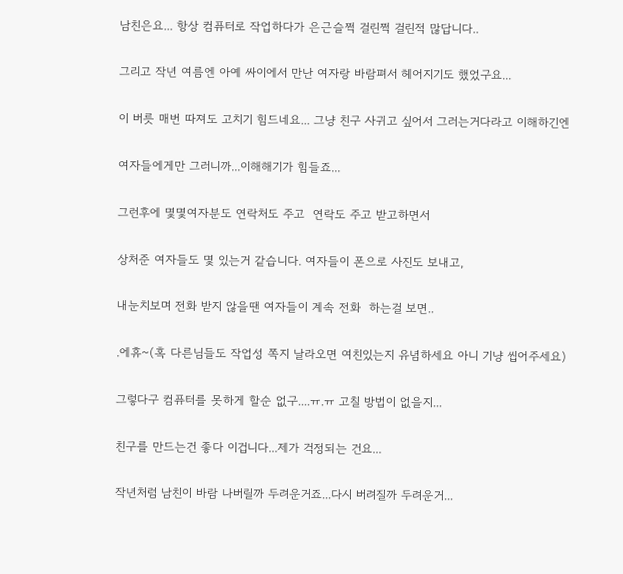남친은요... 항상 컴퓨터로 작업하다가 은근슬쩍 걸린쩍 걸린적 많답니다..

그리고 작년 여름엔 아예 싸이에서 만난 여자랑 바람펴서 헤어지기도 했었구요...

이 버릇 매번 따져도 고치기 힘드네요... 그냥 친구 사귀고 싶어서 그러는거다라고 이해하긴엔

여자들에게만 그러니까...이해해기가 힘들죠...

그런후에 몇몇여자분도 연락처도 주고  연락도 주고 받고하면서

상처준 여자들도 몇 있는거 같습니다. 여자들이 폰으로 사진도 보내고,

내눈치보며 전화 받지 않을땐 여자들이 계속 전화  하는걸 보면..

.에휴~(혹 다른님들도 작업성 쪽지 날라오면 여친있는지 유념하세요 아니 기냥 씹어주세요)

그렇다구 컴퓨터를 못하게 할순 없구....ㅠ.ㅠ 고칠 방법이 없을지...

친구를 만드는건 좋다 이겁니다...제가 걱정되는 건요...

작년처럼 남친이 바람 나버릴까 두려운거죠...다시 버려질까 두려운거...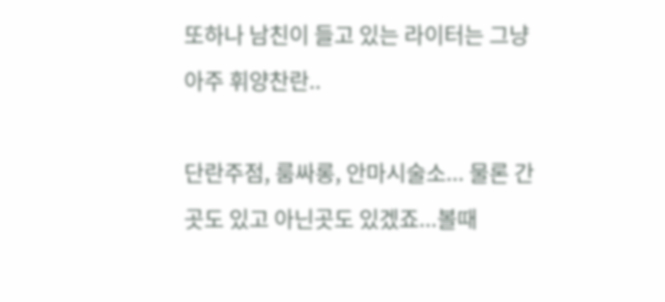또하나 남친이 들고 있는 라이터는 그냥 아주 휘양찬란..

단란주점, 룸싸롱, 안마시술소... 물론 간곳도 있고 아닌곳도 있겠죠...볼때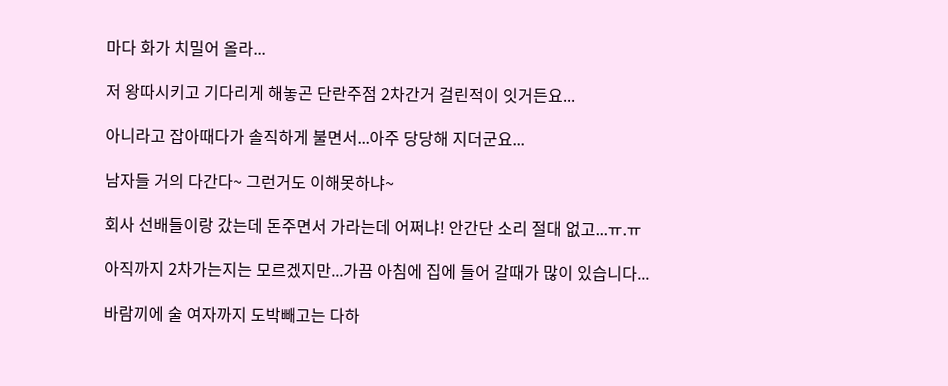마다 화가 치밀어 올라...

저 왕따시키고 기다리게 해놓곤 단란주점 2차간거 걸린적이 잇거든요...

아니라고 잡아때다가 솔직하게 불면서...아주 당당해 지더군요...

남자들 거의 다간다~ 그런거도 이해못하냐~

회사 선배들이랑 갔는데 돈주면서 가라는데 어쩌냐! 안간단 소리 절대 없고...ㅠ.ㅠ

아직까지 2차가는지는 모르겠지만...가끔 아침에 집에 들어 갈때가 많이 있습니다...

바람끼에 술 여자까지 도박빼고는 다하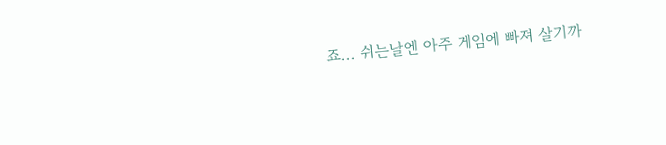죠... 쉬는날엔 아주 게임에 빠져 살기까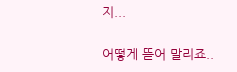지...

어떻게 뜯어 말리죠..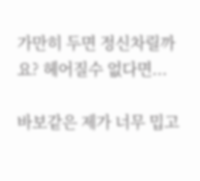가만히 두면 정신차릴까요? 헤어질수 없다면...

바보같은 제가 너무 밉고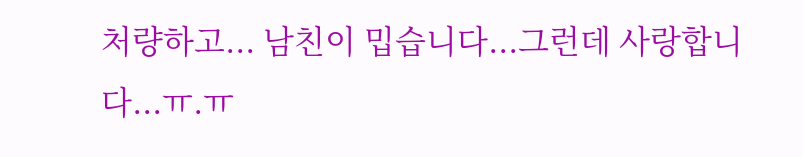처량하고... 남친이 밉습니다...그런데 사랑합니다...ㅠ.ㅠ